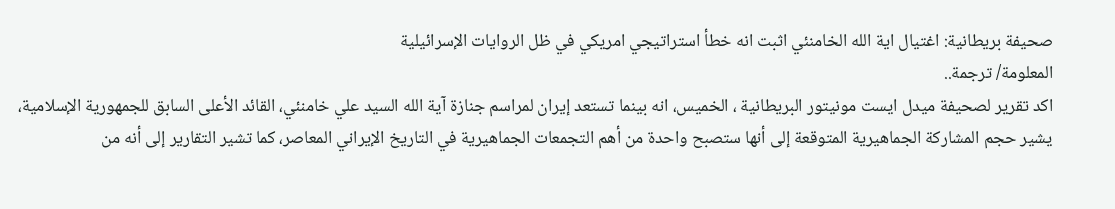صحيفة بريطانية: اغتيال اية الله الخامنئي اثبت انه خطأ استراتيجي امريكي في ظل الروايات الإسرائيلية
المعلومة/ ترجمة..
اكد تقرير لصحيفة ميدل ايست مونيتور البريطانية ، الخميس، انه بينما تستعد إيران لمراسم جنازة آية الله السيد علي خامنئي، القائد الأعلى السابق للجمهورية الإسلامية، يشير حجم المشاركة الجماهيرية المتوقعة إلى أنها ستصبح واحدة من أهم التجمعات الجماهيرية في التاريخ الإيراني المعاصر، كما تشير التقارير إلى أنه من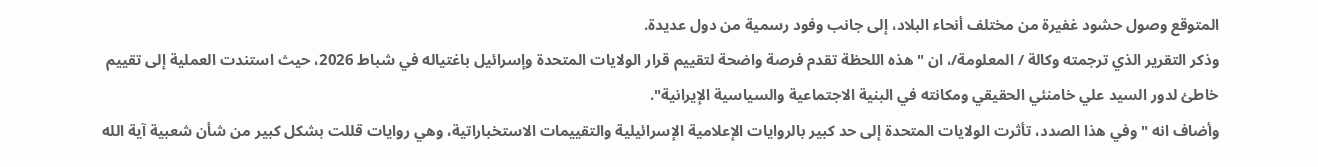المتوقع وصول حشود غفيرة من مختلف أنحاء البلاد، إلى جانب وفود رسمية من دول عديدة.
وذكر التقرير الذي ترجمته وكالة / المعلومة/، ان "هذه اللحظة تقدم فرصة واضحة لتقييم قرار الولايات المتحدة وإسرائيل باغتياله في شباط 2026، حيث استندت العملية إلى تقييم خاطئ لدور السيد علي خامنئي الحقيقي ومكانته في البنية الاجتماعية والسياسية الإيرانية".
وأضاف انه " وفي هذا الصدد، تأثرت الولايات المتحدة إلى حد كبير بالروايات الإعلامية الإسرائيلية والتقييمات الاستخباراتية، وهي روايات قللت بشكل كبير من شأن شعبية آية الله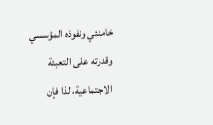خامنئي ونفوذه المؤسسي وقدرته على التعبئة الاجتماعية، لذا فإن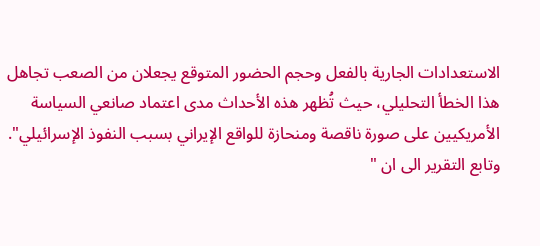الاستعدادات الجارية بالفعل وحجم الحضور المتوقع يجعلان من الصعب تجاهل هذا الخطأ التحليلي، حيث تُظهر هذه الأحداث مدى اعتماد صانعي السياسة الأمريكيين على صورة ناقصة ومنحازة للواقع الإيراني بسبب النفوذ الإسرائيلي".
وتابع التقرير الى ان "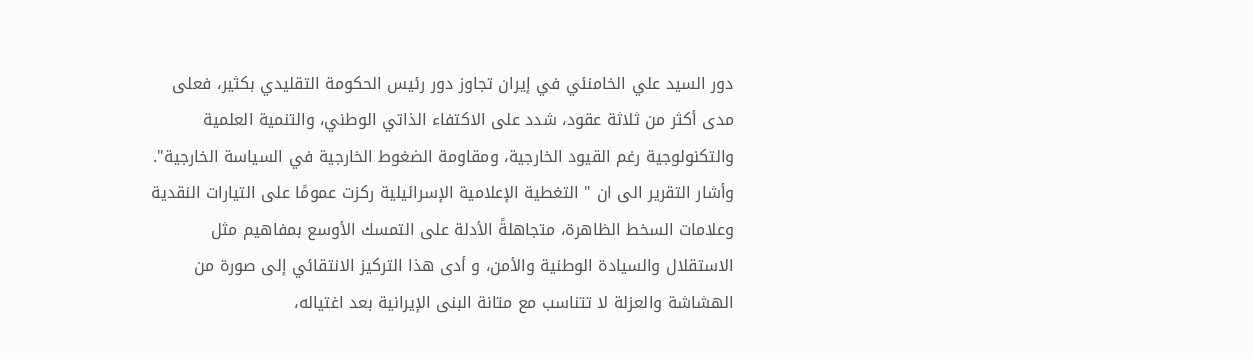دور السيد علي الخامنئي في إيران تجاوز دور رئيس الحكومة التقليدي بكثير، فعلى مدى أكثر من ثلاثة عقود، شدد على الاكتفاء الذاتي الوطني، والتنمية العلمية والتكنولوجية رغم القيود الخارجية، ومقاومة الضغوط الخارجية في السياسة الخارجية".
وأشار التقرير الى ان " التغطية الإعلامية الإسرائيلية ركزت عمومًا على التيارات النقدية وعلامات السخط الظاهرة، متجاهلةً الأدلة على التمسك الأوسع بمفاهيم مثل الاستقلال والسيادة الوطنية والأمن، و أدى هذا التركيز الانتقائي إلى صورة من الهشاشة والعزلة لا تتناسب مع متانة البنى الإيرانية بعد اغتياله،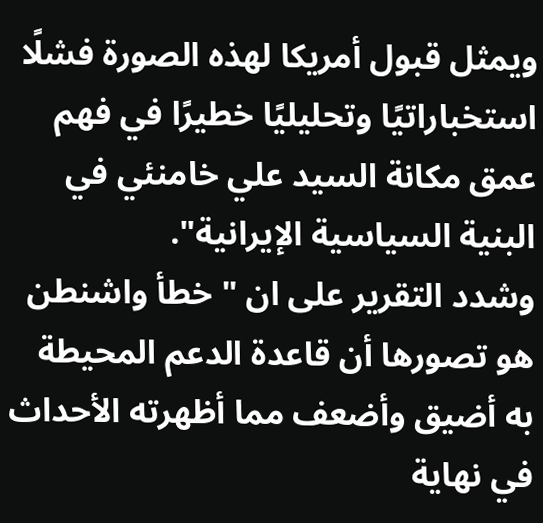ويمثل قبول أمريكا لهذه الصورة فشلًا استخباراتيًا وتحليليًا خطيرًا في فهم عمق مكانة السيد علي خامنئي في البنية السياسية الإيرانية".
وشدد التقرير على ان " خطأ واشنطن هو تصورها أن قاعدة الدعم المحيطة به أضيق وأضعف مما أظهرته الأحداث في نهاية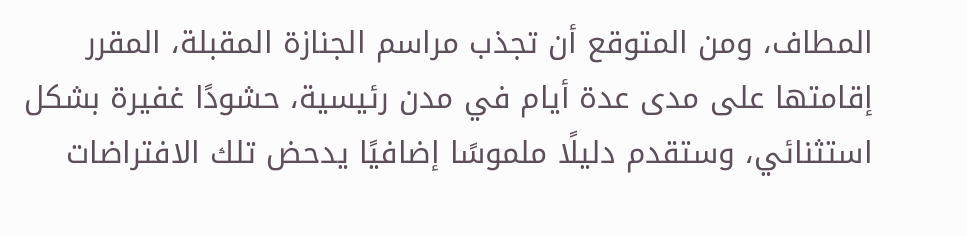المطاف، ومن المتوقع أن تجذب مراسم الجنازة المقبلة، المقرر إقامتها على مدى عدة أيام في مدن رئيسية، حشودًا غفيرة بشكل استثنائي، وستقدم دليلًا ملموسًا إضافيًا يدحض تلك الافتراضات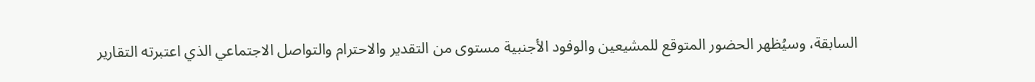السابقة، وسيُظهر الحضور المتوقع للمشيعين والوفود الأجنبية مستوى من التقدير والاحترام والتواصل الاجتماعي الذي اعتبرته التقارير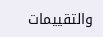والتقييمات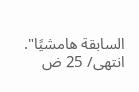السابقة هامشيًا". انتهى/ 25 ض